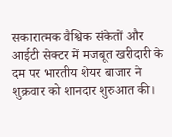सकारात्मक वैश्विक संकेतों और आईटी सेक्टर में मजबूत खरीदारी के दम पर भारतीय शेयर बाजार ने शुक्रवार को शानदार शुरुआत की।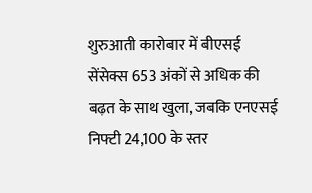शुरुआती कारोबार में बीएसई सेंसेक्स 653 अंकों से अधिक की बढ़त के साथ खुला, जबकि एनएसई निफ्टी 24,100 के स्तर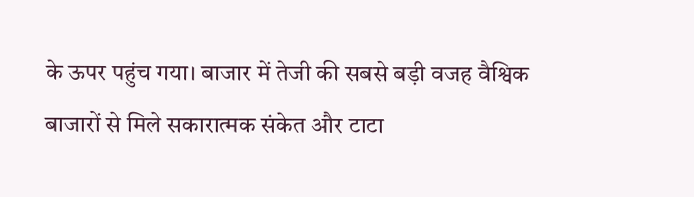के ऊपर पहुंच गया। बाजार में तेजी की सबसे बड़ी वजह वैश्विक बाजारों से मिले सकारात्मक संकेत और टाटा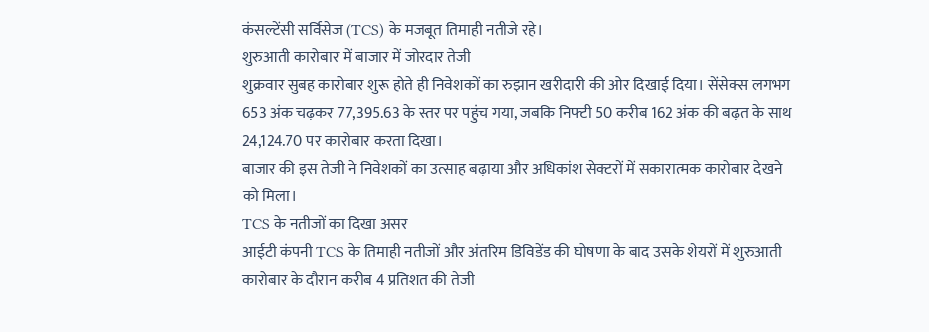कंसल्टेंसी सर्विसेज (TCS) के मजबूत तिमाही नतीजे रहे।
शुरुआती कारोबार में बाजार में जोरदार तेजी
शुक्रवार सुबह कारोबार शुरू होते ही निवेशकों का रुझान खरीदारी की ओर दिखाई दिया। सेंसेक्स लगभग 653 अंक चढ़कर 77,395.63 के स्तर पर पहुंच गया, जबकि निफ्टी 50 करीब 162 अंक की बढ़त के साथ 24,124.70 पर कारोबार करता दिखा।
बाजार की इस तेजी ने निवेशकों का उत्साह बढ़ाया और अधिकांश सेक्टरों में सकारात्मक कारोबार देखने को मिला।
TCS के नतीजों का दिखा असर
आईटी कंपनी TCS के तिमाही नतीजों और अंतरिम डिविडेंड की घोषणा के बाद उसके शेयरों में शुरुआती कारोबार के दौरान करीब 4 प्रतिशत की तेजी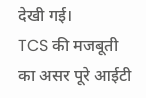देखी गई।
TCS की मजबूती का असर पूरे आईटी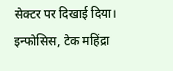सेक्टर पर दिखाई दिया। इन्फोसिस, टेक महिंद्रा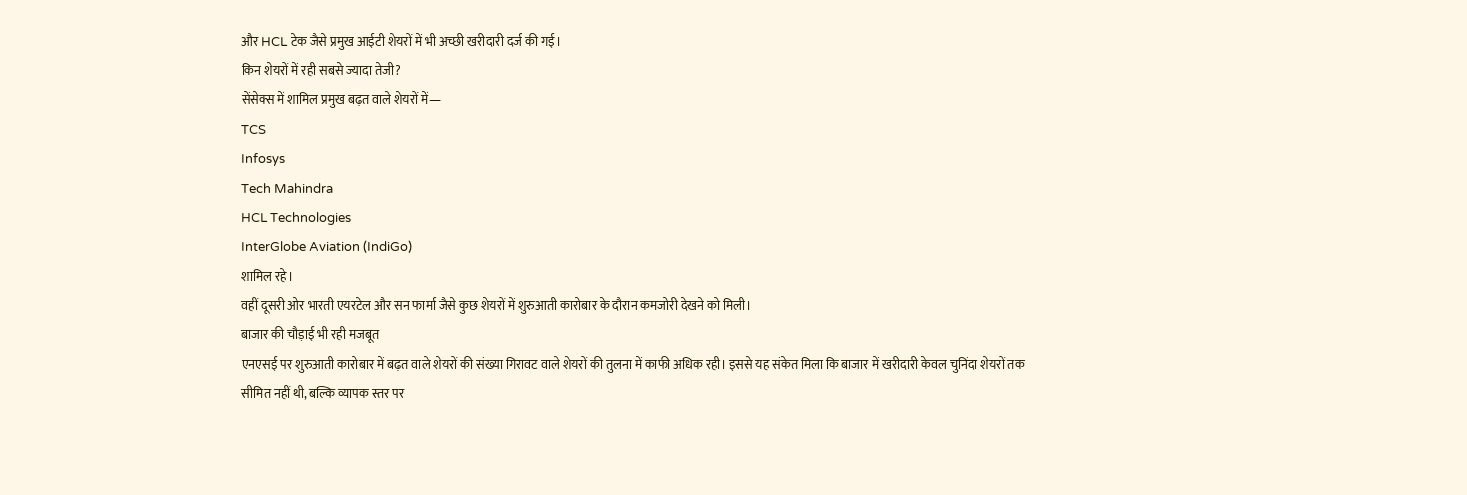और HCL टेक जैसे प्रमुख आईटी शेयरों में भी अच्छी खरीदारी दर्ज की गई।
किन शेयरों में रही सबसे ज्यादा तेजी?
सेंसेक्स में शामिल प्रमुख बढ़त वाले शेयरों में—
TCS
Infosys
Tech Mahindra
HCL Technologies
InterGlobe Aviation (IndiGo)
शामिल रहे।
वहीं दूसरी ओर भारती एयरटेल और सन फार्मा जैसे कुछ शेयरों में शुरुआती कारोबार के दौरान कमजोरी देखने को मिली।
बाजार की चौड़ाई भी रही मजबूत
एनएसई पर शुरुआती कारोबार में बढ़त वाले शेयरों की संख्या गिरावट वाले शेयरों की तुलना में काफी अधिक रही। इससे यह संकेत मिला कि बाजार में खरीदारी केवल चुनिंदा शेयरों तक सीमित नहीं थी, बल्कि व्यापक स्तर पर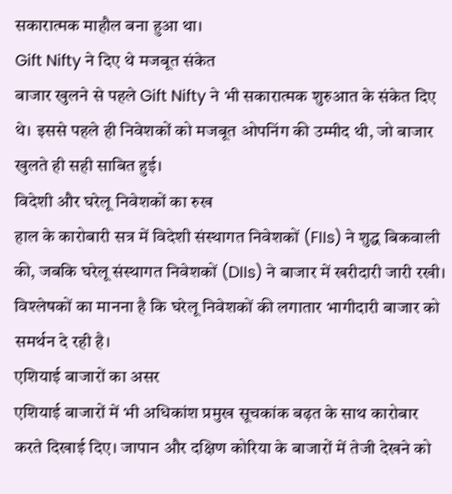सकारात्मक माहौल बना हुआ था।
Gift Nifty ने दिए थे मजबूत संकेत
बाजार खुलने से पहले Gift Nifty ने भी सकारात्मक शुरुआत के संकेत दिए थे। इससे पहले ही निवेशकों को मजबूत ओपनिंग की उम्मीद थी, जो बाजार खुलते ही सही साबित हुई।
विदेशी और घरेलू निवेशकों का रुख
हाल के कारोबारी सत्र में विदेशी संस्थागत निवेशकों (FIIs) ने शुद्ध बिकवाली की, जबकि घरेलू संस्थागत निवेशकों (DIIs) ने बाजार में खरीदारी जारी रखी। विश्लेषकों का मानना है कि घरेलू निवेशकों की लगातार भागीदारी बाजार को समर्थन दे रही है।
एशियाई बाजारों का असर
एशियाई बाजारों में भी अधिकांश प्रमुख सूचकांक बढ़त के साथ कारोबार करते दिखाई दिए। जापान और दक्षिण कोरिया के बाजारों में तेजी देखने को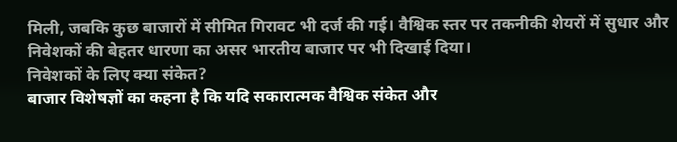मिली, जबकि कुछ बाजारों में सीमित गिरावट भी दर्ज की गई। वैश्विक स्तर पर तकनीकी शेयरों में सुधार और निवेशकों की बेहतर धारणा का असर भारतीय बाजार पर भी दिखाई दिया।
निवेशकों के लिए क्या संकेत?
बाजार विशेषज्ञों का कहना है कि यदि सकारात्मक वैश्विक संकेत और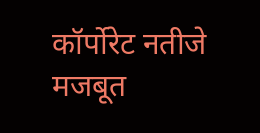कॉर्पोरेट नतीजे मजबूत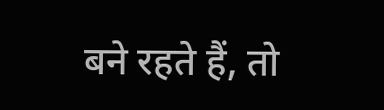बने रहते हैं, तो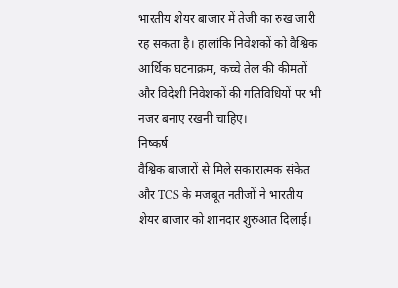भारतीय शेयर बाजार में तेजी का रुख जारी रह सकता है। हालांकि निवेशकों को वैश्विक आर्थिक घटनाक्रम, कच्चे तेल की कीमतों और विदेशी निवेशकों की गतिविधियों पर भी नजर बनाए रखनी चाहिए।
निष्कर्ष
वैश्विक बाजारों से मिले सकारात्मक संकेत और TCS के मजबूत नतीजों ने भारतीय शेयर बाजार को शानदार शुरुआत दिलाई।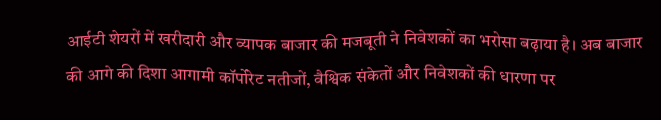आईटी शेयरों में खरीदारी और व्यापक बाजार की मजबूती ने निवेशकों का भरोसा बढ़ाया है। अब बाजार की आगे की दिशा आगामी कॉर्पोरेट नतीजों, वैश्विक संकेतों और निवेशकों की धारणा पर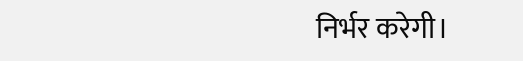निर्भर करेगी।